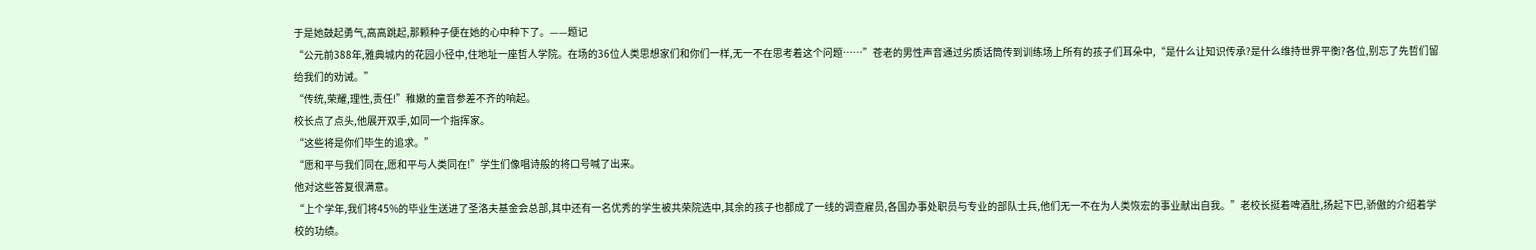于是她鼓起勇气,高高跳起,那颗种子便在她的心中种下了。——题记
“公元前388年,雅典城内的花园小径中,住地址一座哲人学院。在场的36位人类思想家们和你们一样,无一不在思考着这个问题……”苍老的男性声音通过劣质话筒传到训练场上所有的孩子们耳朵中,“是什么让知识传承?是什么维持世界平衡?各位,别忘了先哲们留给我们的劝诫。”
“传统,荣耀,理性,责任!”稚嫩的童音参差不齐的响起。
校长点了点头,他展开双手,如同一个指挥家。
“这些将是你们毕生的追求。”
“愿和平与我们同在,愿和平与人类同在!”学生们像唱诗般的将口号喊了出来。
他对这些答复很满意。
“上个学年,我们将45%的毕业生送进了圣洛夫基金会总部,其中还有一名优秀的学生被共荣院选中,其余的孩子也都成了一线的调查雇员,各国办事处职员与专业的部队士兵,他们无一不在为人类恢宏的事业献出自我。”老校长挺着啤酒肚,扬起下巴,骄傲的介绍着学校的功绩。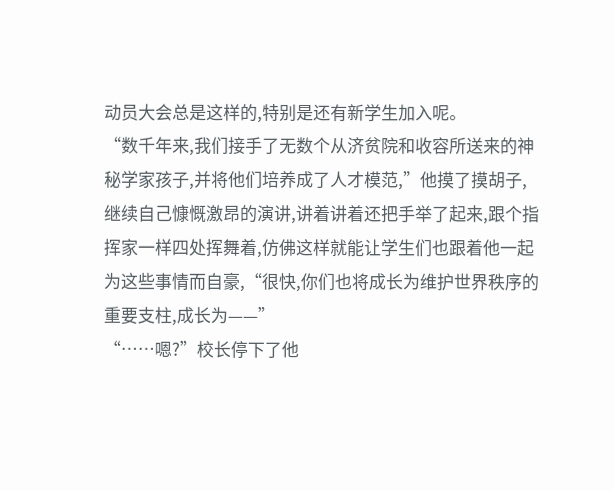动员大会总是这样的,特别是还有新学生加入呢。
“数千年来,我们接手了无数个从济贫院和收容所送来的神秘学家孩子,并将他们培养成了人才模范,”他摸了摸胡子,继续自己慷慨激昂的演讲,讲着讲着还把手举了起来,跟个指挥家一样四处挥舞着,仿佛这样就能让学生们也跟着他一起为这些事情而自豪,“很快,你们也将成长为维护世界秩序的重要支柱,成长为——”
“……嗯?”校长停下了他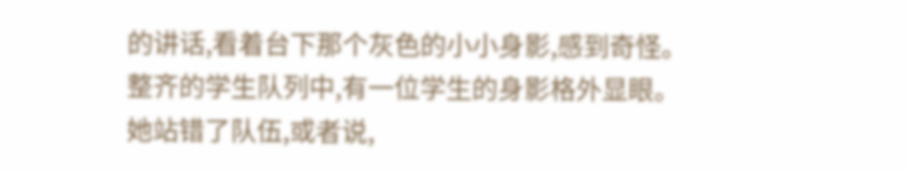的讲话,看着台下那个灰色的小小身影,感到奇怪。
整齐的学生队列中,有一位学生的身影格外显眼。
她站错了队伍,或者说,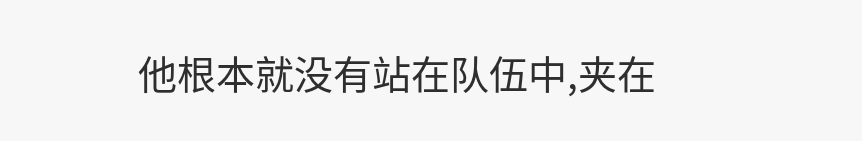他根本就没有站在队伍中,夹在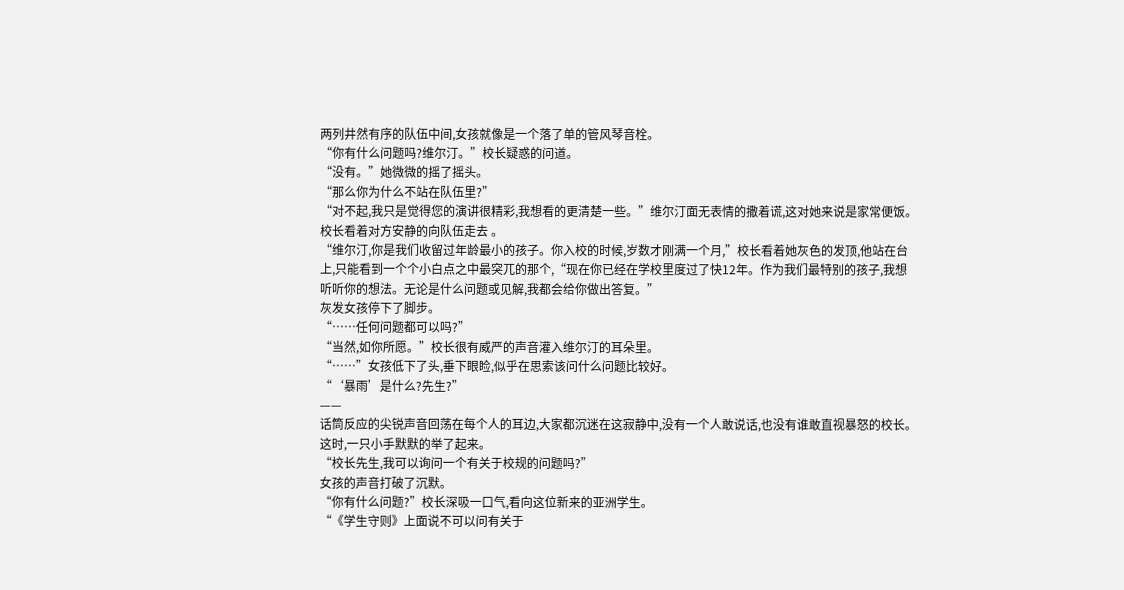两列井然有序的队伍中间,女孩就像是一个落了单的管风琴音栓。
“你有什么问题吗?维尔汀。”校长疑惑的问道。
“没有。”她微微的摇了摇头。
“那么你为什么不站在队伍里?”
“对不起,我只是觉得您的演讲很精彩,我想看的更清楚一些。”维尔汀面无表情的撒着谎,这对她来说是家常便饭。
校长看着对方安静的向队伍走去 。
“维尔汀,你是我们收留过年龄最小的孩子。你入校的时候,岁数才刚满一个月,”校长看着她灰色的发顶,他站在台上,只能看到一个个小白点之中最突兀的那个,“现在你已经在学校里度过了快12年。作为我们最特别的孩子,我想听听你的想法。无论是什么问题或见解,我都会给你做出答复。”
灰发女孩停下了脚步。
“……任何问题都可以吗?”
“当然,如你所愿。”校长很有威严的声音灌入维尔汀的耳朵里。
“……”女孩低下了头,垂下眼睑,似乎在思索该问什么问题比较好。
“‘暴雨’是什么?先生?”
——
话筒反应的尖锐声音回荡在每个人的耳边,大家都沉迷在这寂静中,没有一个人敢说话,也没有谁敢直视暴怒的校长。
这时,一只小手默默的举了起来。
“校长先生,我可以询问一个有关于校规的问题吗?”
女孩的声音打破了沉默。
“你有什么问题?”校长深吸一口气,看向这位新来的亚洲学生。
“《学生守则》上面说不可以问有关于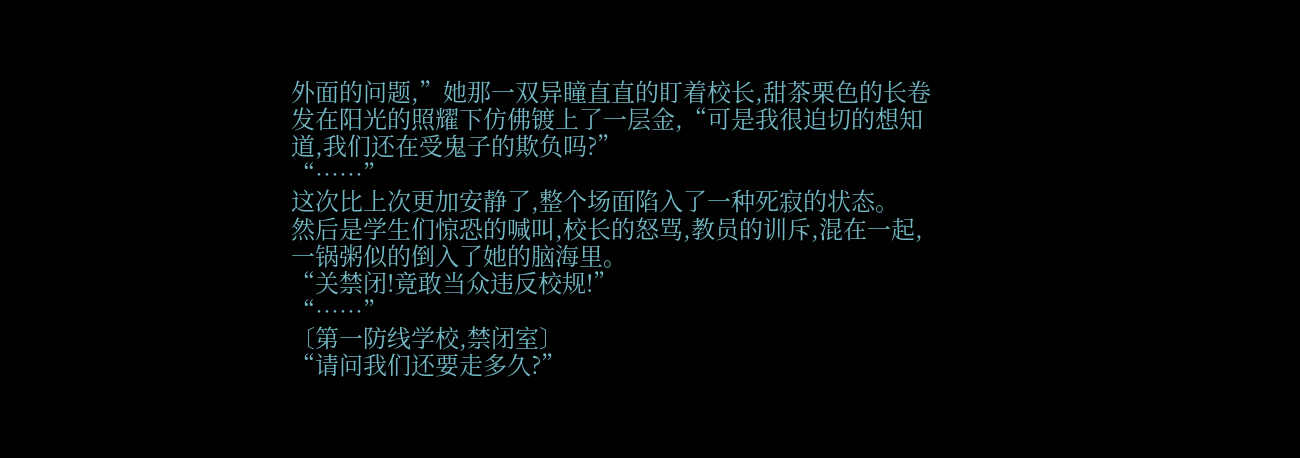外面的问题,”她那一双异瞳直直的盯着校长,甜茶栗色的长卷发在阳光的照耀下仿佛镀上了一层金,“可是我很迫切的想知道,我们还在受鬼子的欺负吗?”
“……”
这次比上次更加安静了,整个场面陷入了一种死寂的状态。
然后是学生们惊恐的喊叫,校长的怒骂,教员的训斥,混在一起,一锅粥似的倒入了她的脑海里。
“关禁闭!竟敢当众违反校规!”
“……”
〔第一防线学校,禁闭室〕
“请问我们还要走多久?”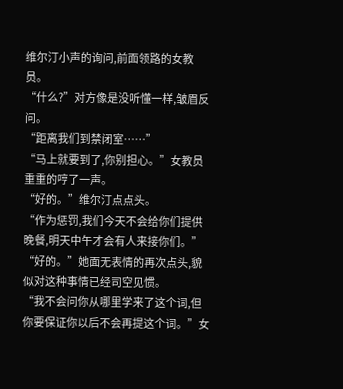维尔汀小声的询问,前面领路的女教员。
“什么?”对方像是没听懂一样,皱眉反问。
“距离我们到禁闭室……”
“马上就要到了,你别担心。”女教员重重的哼了一声。
“好的。”维尔汀点点头。
“作为惩罚,我们今天不会给你们提供晚餐,明天中午才会有人来接你们。”
“好的。”她面无表情的再次点头,貌似对这种事情已经司空见惯。
“我不会问你从哪里学来了这个词,但你要保证你以后不会再提这个词。”女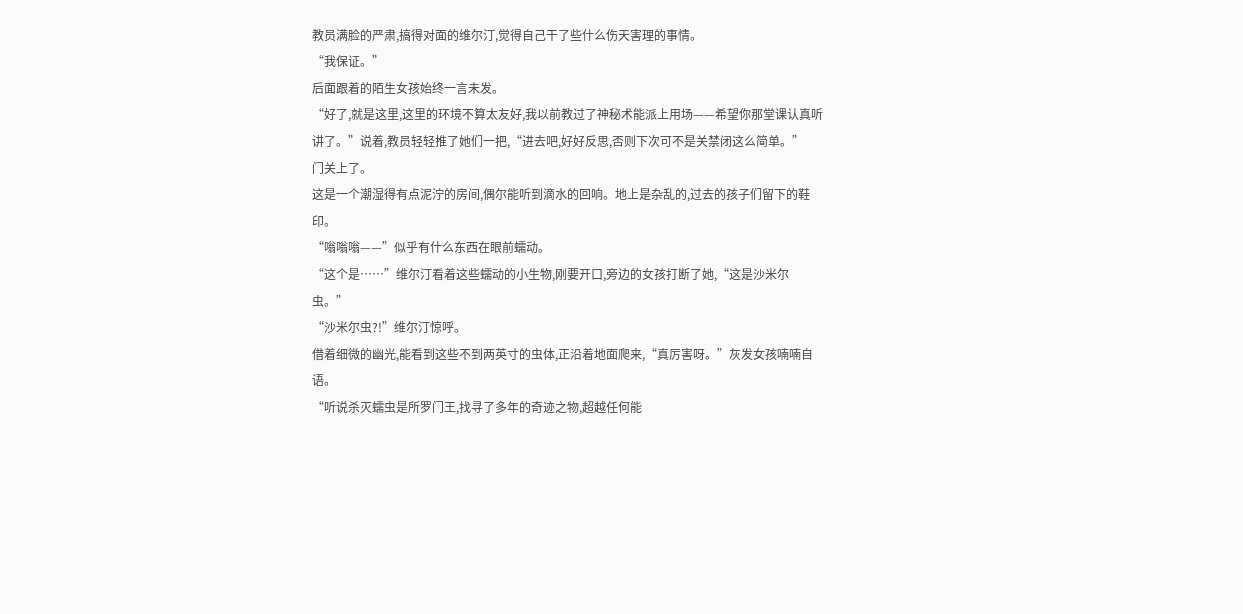教员满脸的严肃,搞得对面的维尔汀,觉得自己干了些什么伤天害理的事情。
“我保证。”
后面跟着的陌生女孩始终一言未发。
“好了,就是这里,这里的环境不算太友好,我以前教过了神秘术能派上用场——希望你那堂课认真听讲了。”说着,教员轻轻推了她们一把,“进去吧,好好反思,否则下次可不是关禁闭这么简单。”
门关上了。
这是一个潮湿得有点泥泞的房间,偶尔能听到滴水的回响。地上是杂乱的,过去的孩子们留下的鞋印。
“嗡嗡嗡——”似乎有什么东西在眼前蠕动。
“这个是……”维尔汀看着这些蠕动的小生物,刚要开口,旁边的女孩打断了她,“这是沙米尔虫。”
“沙米尔虫?!”维尔汀惊呼。
借着细微的幽光,能看到这些不到两英寸的虫体,正沿着地面爬来,“真厉害呀。”灰发女孩喃喃自语。
“听说杀灭蠕虫是所罗门王,找寻了多年的奇迹之物,超越任何能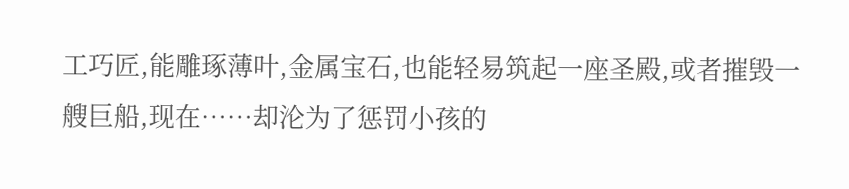工巧匠,能雕琢薄叶,金属宝石,也能轻易筑起一座圣殿,或者摧毁一艘巨船,现在……却沦为了惩罚小孩的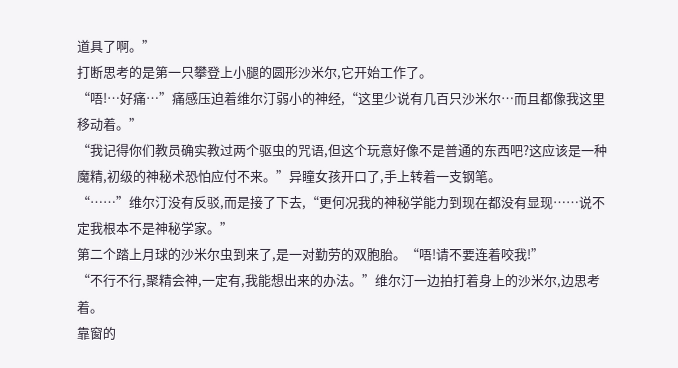道具了啊。”
打断思考的是第一只攀登上小腿的圆形沙米尔,它开始工作了。
“唔!…好痛…”痛感压迫着维尔汀弱小的神经,“这里少说有几百只沙米尔…而且都像我这里移动着。”
“我记得你们教员确实教过两个驱虫的咒语,但这个玩意好像不是普通的东西吧?这应该是一种魔精,初级的神秘术恐怕应付不来。”异瞳女孩开口了,手上转着一支钢笔。
“……”维尔汀没有反驳,而是接了下去,“更何况我的神秘学能力到现在都没有显现……说不定我根本不是神秘学家。”
第二个踏上月球的沙米尔虫到来了,是一对勤劳的双胞胎。“唔!请不要连着咬我!”
“不行不行,聚精会神,一定有,我能想出来的办法。”维尔汀一边拍打着身上的沙米尔,边思考着。
靠窗的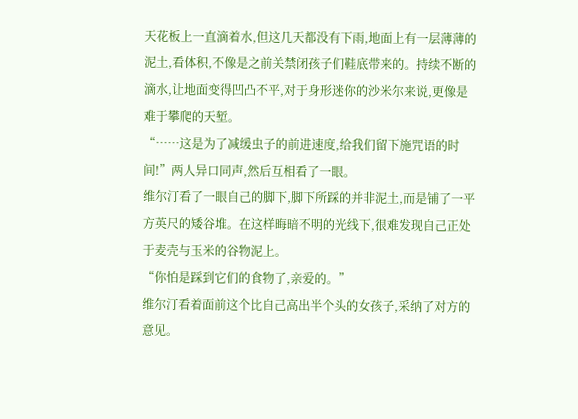天花板上一直滴着水,但这几天都没有下雨,地面上有一层薄薄的泥土,看体积,不像是之前关禁闭孩子们鞋底带来的。持续不断的滴水,让地面变得凹凸不平,对于身形迷你的沙米尔来说,更像是难于攀爬的天堑。
“……这是为了减缓虫子的前进速度,给我们留下施咒语的时间!”两人异口同声,然后互相看了一眼。
维尔汀看了一眼自己的脚下,脚下所踩的并非泥土,而是铺了一平方英尺的矮谷堆。在这样晦暗不明的光线下,很难发现自己正处于麦壳与玉米的谷物泥上。
“你怕是踩到它们的食物了,亲爱的。”
维尔汀看着面前这个比自己高出半个头的女孩子,采纳了对方的意见。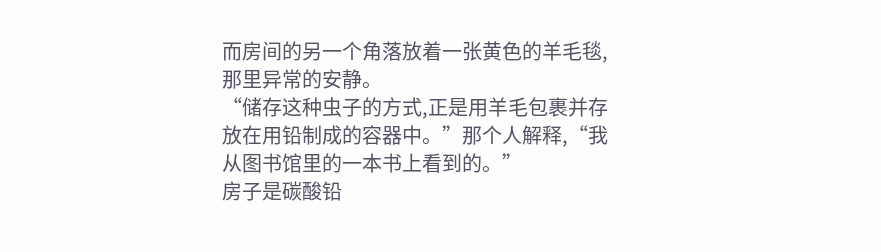而房间的另一个角落放着一张黄色的羊毛毯,那里异常的安静。
“储存这种虫子的方式,正是用羊毛包裹并存放在用铅制成的容器中。”那个人解释,“我从图书馆里的一本书上看到的。”
房子是碳酸铅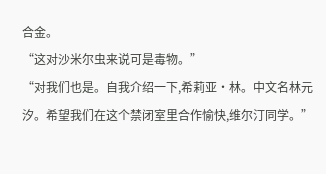合金。
“这对沙米尔虫来说可是毒物。”
“对我们也是。自我介绍一下,希莉亚·林。中文名林元汐。希望我们在这个禁闭室里合作愉快,维尔汀同学。”